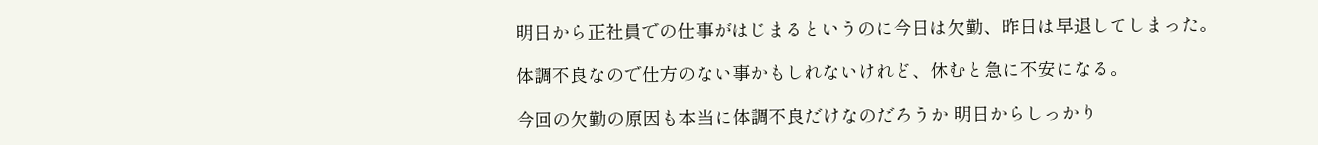明日から正社員での仕事がはじまるというのに今日は欠勤、昨日は早退してしまった。

体調不良なので仕方のない事かもしれないけれど、休むと急に不安になる。

今回の欠勤の原因も本当に体調不良だけなのだろうか 明日からしっかり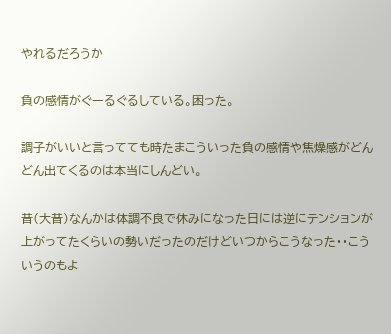やれるだろうか

負の感情がぐーるぐるしている。困った。

調子がいいと言ってても時たまこういった負の感情や焦燥感がどんどん出てくるのは本当にしんどい。

昔(大昔)なんかは体調不良で休みになった日には逆にテンションが上がってたくらいの勢いだったのだけどいつからこうなった・・こういうのもよ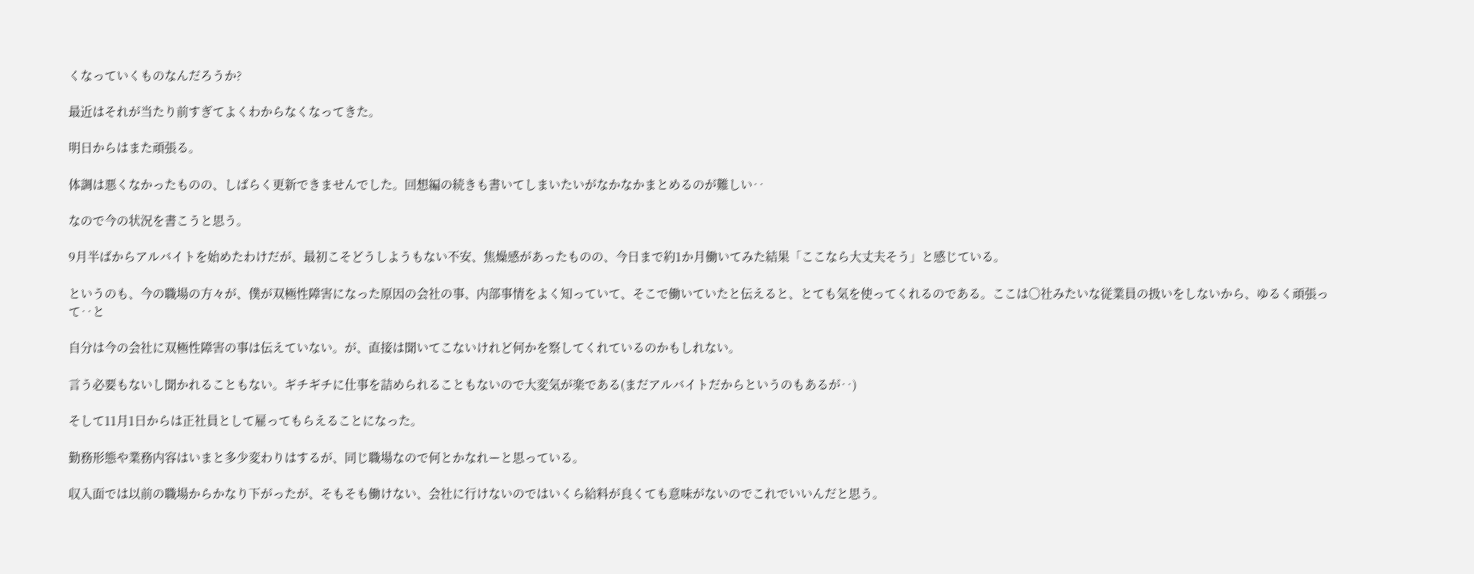くなっていくものなんだろうか?

最近はそれが当たり前すぎてよくわからなくなってきた。

明日からはまた頑張る。

体調は悪くなかったものの、しばらく更新できませんでした。回想編の続きも書いてしまいたいがなかなかまとめるのが難しい‥

なので今の状況を書こうと思う。

9月半ばからアルバイトを始めたわけだが、最初こそどうしようもない不安、焦燥感があったものの、今日まで約1か月働いてみた結果「ここなら大丈夫そう」と感じている。

というのも、今の職場の方々が、僕が双極性障害になった原因の会社の事、内部事情をよく知っていて、そこで働いていたと伝えると、とても気を使ってくれるのである。ここは〇社みたいな従業員の扱いをしないから、ゆるく頑張って‥と

自分は今の会社に双極性障害の事は伝えていない。が、直接は聞いてこないけれど何かを察してくれているのかもしれない。

言う必要もないし聞かれることもない。ギチギチに仕事を詰められることもないので大変気が楽である(まだアルバイトだからというのもあるが‥)

そして11月1日からは正社員として雇ってもらえることになった。

勤務形態や業務内容はいまと多少変わりはするが、同じ職場なので何とかなれーと思っている。

収入面では以前の職場からかなり下がったが、そもそも働けない、会社に行けないのではいくら給料が良くても意味がないのでこれでいいんだと思う。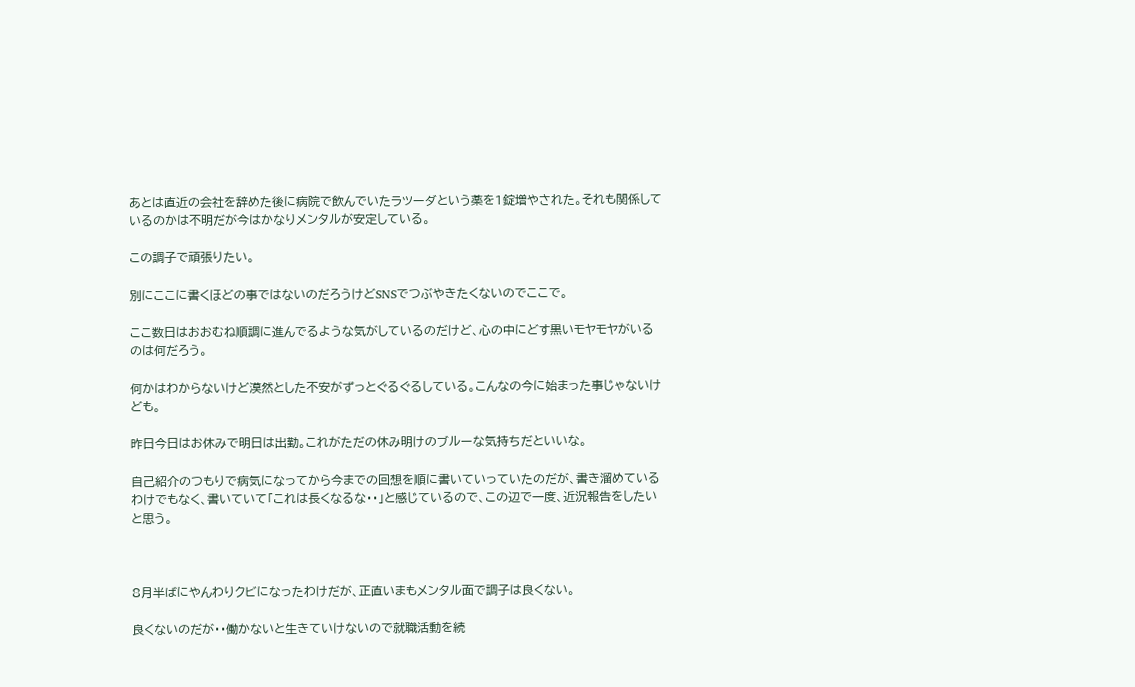あとは直近の会社を辞めた後に病院で飲んでいたラツーダという薬を1錠増やされた。それも関係しているのかは不明だが今はかなりメンタルが安定している。

この調子で頑張りたい。

別にここに書くほどの事ではないのだろうけどSNSでつぶやきたくないのでここで。

ここ数日はおおむね順調に進んでるような気がしているのだけど、心の中にどす黒いモヤモヤがいるのは何だろう。

何かはわからないけど漠然とした不安がずっとぐるぐるしている。こんなの今に始まった事じゃないけども。

昨日今日はお休みで明日は出勤。これがただの休み明けのブルーな気持ちだといいな。

自己紹介のつもりで病気になってから今までの回想を順に書いていっていたのだが、書き溜めているわけでもなく、書いていて「これは長くなるな・・」と感じているので、この辺で一度、近況報告をしたいと思う。



8月半ばにやんわりクビになったわけだが、正直いまもメンタル面で調子は良くない。

良くないのだが・・働かないと生きていけないので就職活動を続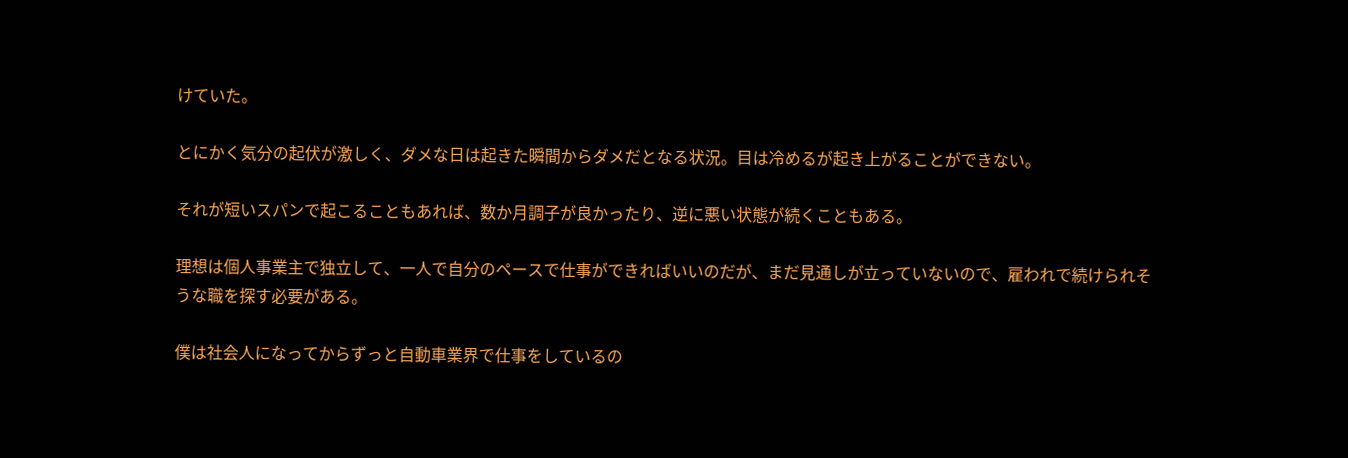けていた。

とにかく気分の起伏が激しく、ダメな日は起きた瞬間からダメだとなる状況。目は冷めるが起き上がることができない。

それが短いスパンで起こることもあれば、数か月調子が良かったり、逆に悪い状態が続くこともある。

理想は個人事業主で独立して、一人で自分のペースで仕事ができればいいのだが、まだ見通しが立っていないので、雇われで続けられそうな職を探す必要がある。

僕は社会人になってからずっと自動車業界で仕事をしているの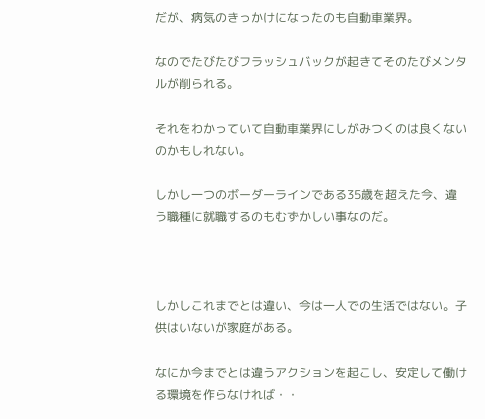だが、病気のきっかけになったのも自動車業界。

なのでたびたびフラッシュバックが起きてそのたびメンタルが削られる。

それをわかっていて自動車業界にしがみつくのは良くないのかもしれない。

しかし一つのボーダーラインである35歳を超えた今、違う職種に就職するのもむずかしい事なのだ。



しかしこれまでとは違い、今は一人での生活ではない。子供はいないが家庭がある。

なにか今までとは違うアクションを起こし、安定して働ける環境を作らなければ・・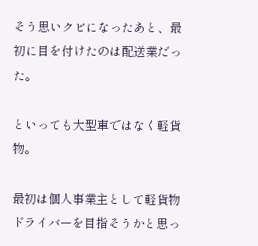そう思いクビになったあと、最初に目を付けたのは配送業だった。

といっても大型車ではなく軽貨物。

最初は個人事業主として軽貨物ドライバーを目指そうかと思っ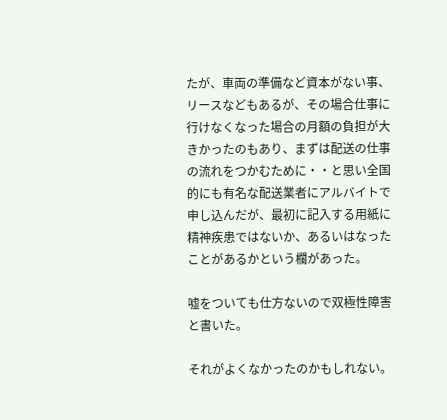たが、車両の準備など資本がない事、リースなどもあるが、その場合仕事に行けなくなった場合の月額の負担が大きかったのもあり、まずは配送の仕事の流れをつかむために・・と思い全国的にも有名な配送業者にアルバイトで申し込んだが、最初に記入する用紙に精神疾患ではないか、あるいはなったことがあるかという欄があった。

嘘をついても仕方ないので双極性障害と書いた。

それがよくなかったのかもしれない。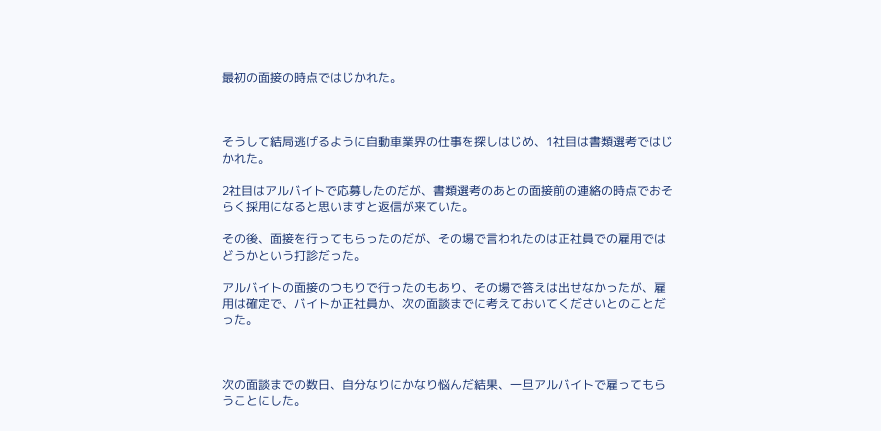最初の面接の時点ではじかれた。



そうして結局逃げるように自動車業界の仕事を探しはじめ、1社目は書類選考ではじかれた。

2社目はアルバイトで応募したのだが、書類選考のあとの面接前の連絡の時点でおそらく採用になると思いますと返信が来ていた。

その後、面接を行ってもらったのだが、その場で言われたのは正社員での雇用ではどうかという打診だった。

アルバイトの面接のつもりで行ったのもあり、その場で答えは出せなかったが、雇用は確定で、バイトか正社員か、次の面談までに考えておいてくださいとのことだった。



次の面談までの数日、自分なりにかなり悩んだ結果、一旦アルバイトで雇ってもらうことにした。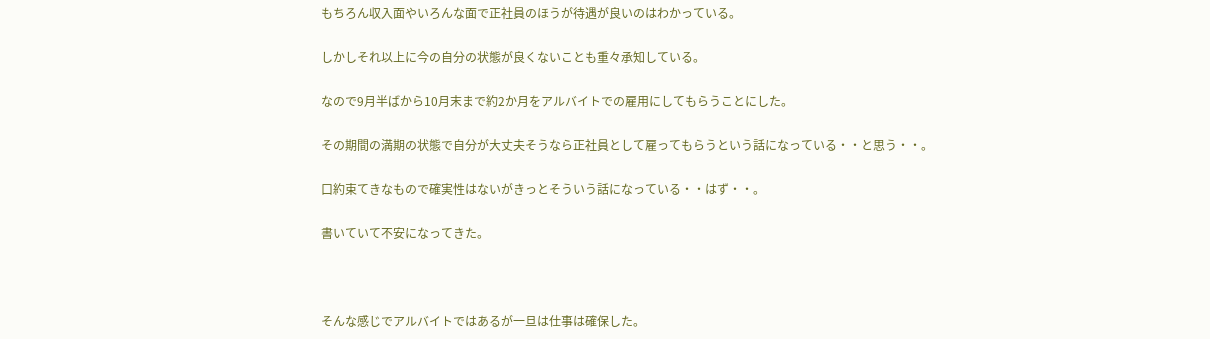もちろん収入面やいろんな面で正社員のほうが待遇が良いのはわかっている。

しかしそれ以上に今の自分の状態が良くないことも重々承知している。

なので9月半ばから10月末まで約2か月をアルバイトでの雇用にしてもらうことにした。

その期間の満期の状態で自分が大丈夫そうなら正社員として雇ってもらうという話になっている・・と思う・・。

口約束てきなもので確実性はないがきっとそういう話になっている・・はず・・。

書いていて不安になってきた。



そんな感じでアルバイトではあるが一旦は仕事は確保した。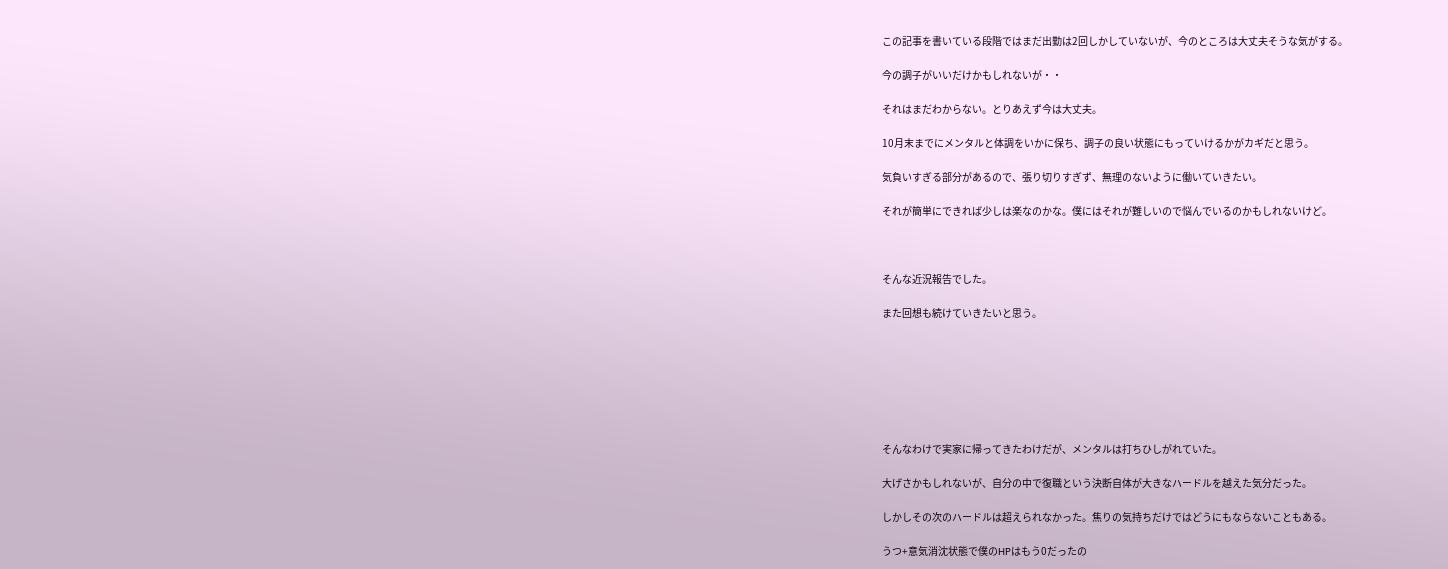この記事を書いている段階ではまだ出勤は2回しかしていないが、今のところは大丈夫そうな気がする。

今の調子がいいだけかもしれないが・・

それはまだわからない。とりあえず今は大丈夫。

10月末までにメンタルと体調をいかに保ち、調子の良い状態にもっていけるかがカギだと思う。

気負いすぎる部分があるので、張り切りすぎず、無理のないように働いていきたい。

それが簡単にできれば少しは楽なのかな。僕にはそれが難しいので悩んでいるのかもしれないけど。



そんな近況報告でした。

また回想も続けていきたいと思う。







そんなわけで実家に帰ってきたわけだが、メンタルは打ちひしがれていた。

大げさかもしれないが、自分の中で復職という決断自体が大きなハードルを越えた気分だった。

しかしその次のハードルは超えられなかった。焦りの気持ちだけではどうにもならないこともある。

うつ+意気消沈状態で僕のHPはもう0だったの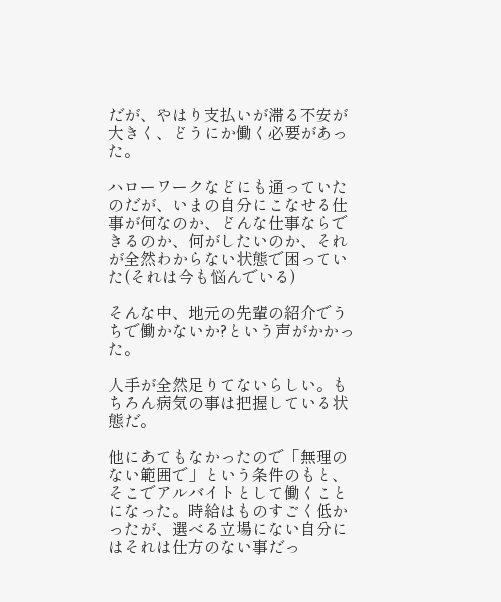だが、やはり支払いが滞る不安が大きく、どうにか働く必要があった。

ハローワークなどにも通っていたのだが、いまの自分にこなせる仕事が何なのか、どんな仕事ならできるのか、何がしたいのか、それが全然わからない状態で困っていた(それは今も悩んでいる)

そんな中、地元の先輩の紹介でうちで働かないか?という声がかかった。

人手が全然足りてないらしい。もちろん病気の事は把握している状態だ。

他にあてもなかったので「無理のない範囲で」という条件のもと、そこでアルバイトとして働くことになった。時給はものすごく低かったが、選べる立場にない自分にはそれは仕方のない事だっ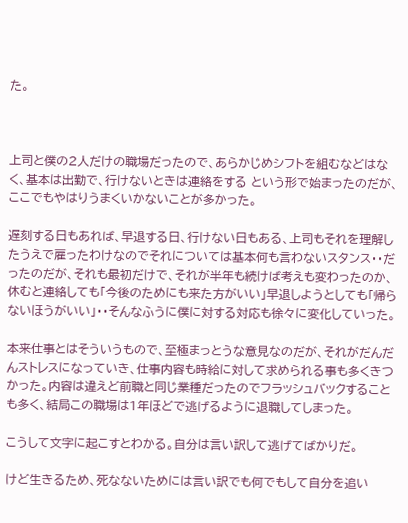た。



上司と僕の2人だけの職場だったので、あらかじめシフトを組むなどはなく、基本は出勤で、行けないときは連絡をする という形で始まったのだが、ここでもやはりうまくいかないことが多かった。

遅刻する日もあれば、早退する日、行けない日もある、上司もそれを理解したうえで雇ったわけなのでそれについては基本何も言わないスタンス・・だったのだが、それも最初だけで、それが半年も続けば考えも変わったのか、休むと連絡しても「今後のためにも来た方がいい」早退しようとしても「帰らないほうがいい」・・そんなふうに僕に対する対応も徐々に変化していった。

本来仕事とはそういうもので、至極まっとうな意見なのだが、それがだんだんストレスになっていき、仕事内容も時給に対して求められる事も多くきつかった。内容は違えど前職と同じ業種だったのでフラッシュバックすることも多く、結局この職場は1年ほどで逃げるように退職してしまった。

こうして文字に起こすとわかる。自分は言い訳して逃げてばかりだ。

けど生きるため、死なないためには言い訳でも何でもして自分を追い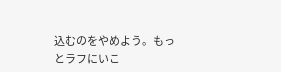込むのをやめよう。もっとラフにいこ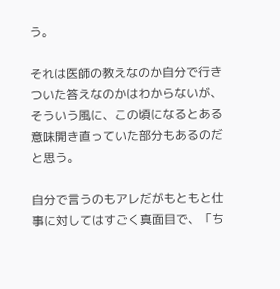う。

それは医師の教えなのか自分で行きついた答えなのかはわからないが、そういう風に、この頃になるとある意味開き直っていた部分もあるのだと思う。

自分で言うのもアレだがもともと仕事に対してはすごく真面目で、「ち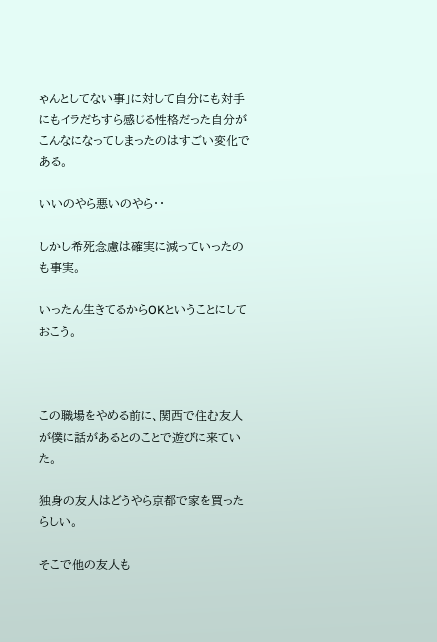ゃんとしてない事」に対して自分にも対手にもイラだちすら感じる性格だった自分がこんなになってしまったのはすごい変化である。

いいのやら悪いのやら・・

しかし希死念慮は確実に減っていったのも事実。

いったん生きてるからOKということにしておこう。



この職場をやめる前に、関西で住む友人が僕に話があるとのことで遊びに来ていた。

独身の友人はどうやら京都で家を買ったらしい。

そこで他の友人も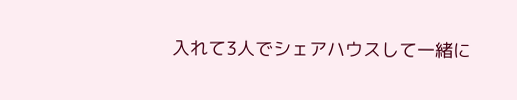入れて3人でシェアハウスして一緒に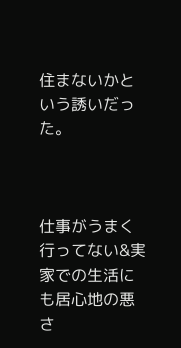住まないかという誘いだった。



仕事がうまく行ってない&実家での生活にも居心地の悪さ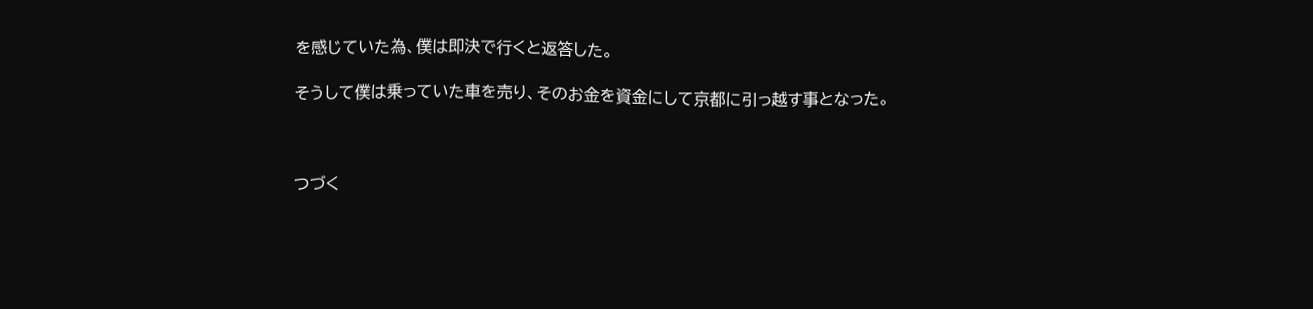を感じていた為、僕は即決で行くと返答した。

そうして僕は乗っていた車を売り、そのお金を資金にして京都に引っ越す事となった。



つづく